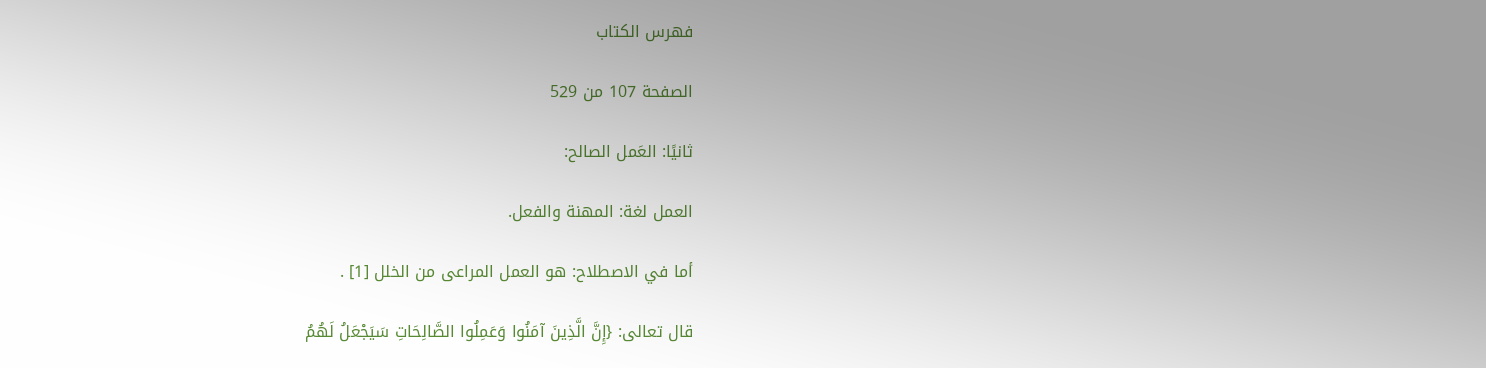فهرس الكتاب

الصفحة 107 من 529

ثانيًا: العَمل الصالح:

العمل لغة: المهنة والفعل.

أما في الاصطلاح: هو العمل المراعى من الخلل [1] .

قال تعالى: {إِنَّ الَّذِينَ آمَنُوا وَعَمِلُوا الصَّالِحَاتِ سَيَجْعَلُ لَهُمُ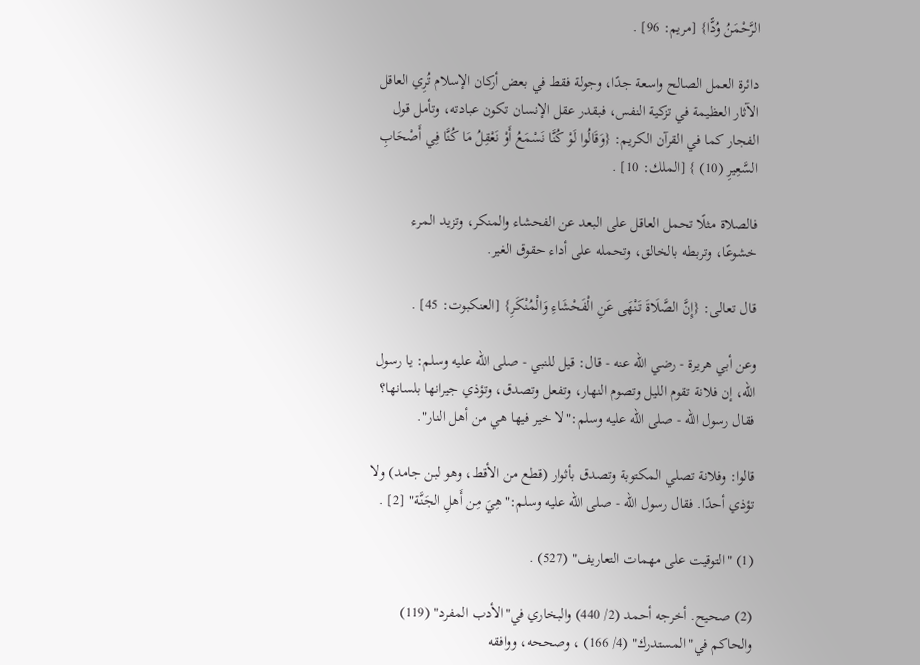الرَّحْمَنُ وُدًّا} [مريم: 96] .

دائرة العمل الصالح واسعة جدًا، وجولة فقط في بعض أركان الإسلام تُرِي العاقل الآثار العظيمة في تزكية النفس، فبقدر عقل الإنسان تكون عبادته، وتأمل قول الفجار كما في القرآن الكريم: {وَقَالُوا لَوْ كُنَّا نَسْمَعُ أَوْ نَعْقِلُ مَا كُنَّا فِي أَصْحَابِ السَّعِيرِ (10) } [الملك: 10] .

فالصلاة مثلًا تحمل العاقل على البعد عن الفحشاء والمنكر، وتزيد المرء خشوعًا، وتربطه بالخالق، وتحمله على أداء حقوق الغير.

قال تعالى: {إِنَّ الصَّلَاةَ تَنْهَى عَنِ الْفَحْشَاءِ وَالْمُنْكَرِ} [العنكبوت: 45] .

وعن أبي هريرة - رضي الله عنه - قال: قيل للنبي - صلى الله عليه وسلم: يا رسول الله، إن فلانة تقوم الليل وتصوم النهار، وتفعل وتصدق، وتؤذي جيرانها بلسانها؟ فقال رسول الله - صلى الله عليه وسلم:"لا خير فيها هي من أهل النار".

قالوا: وفلانة تصلي المكتوبة وتصدق بأثوار (قطع من الأقط، وهو لبن جامد) ولا تؤذي أحدًا. فقال رسول الله - صلى الله عليه وسلم:"هِيَ مِن أَهلِ الجَنَّة" [2] .

(1) "التوقيت على مهمات التعاريف" (527) .

(2) صحيح. أخرجه أحمد (2/ 440) والبخاري في"الأدب المفرد" (119) والحاكم في"المستدرك" (4/ 166) ، وصححه، ووافقه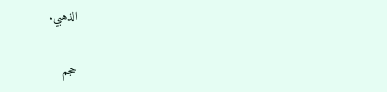الذهبي.

حجم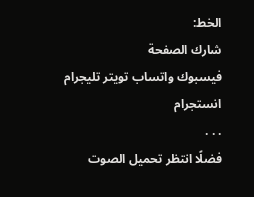الخط:
شارك الصفحة
فيسبوك واتساب تويتر تليجرام انستجرام
. . .
فضلًا انتظر تحميل الصوت